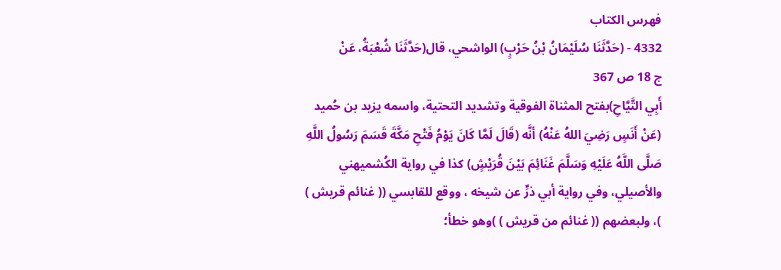فهرس الكتاب
4332 - (حَدَّثَنَا سُلَيْمَانُ بْنُ حَرْبٍ) الواشحي، قال(حَدَّثَنَا شُعْبَةُ، عَنْ
ج 18 ص 367
أَبِي التَّيَّاحِ)بفتح المثناة الفوقية وتشديد التحتية، واسمه يزيد بن حُميد (عَنْ أَنَسٍ رَضِيَ اللهُ عَنْهُ) أنَّه (قَالَ لَمَّا كَانَ يَوْمُ فَتْحِ مَكَّةَ قَسَمَ رَسُولُ اللَّهِ صَلَّى اللَّهُ عَلَيْهِ وَسَلَّمَ غَنَائِمَ بَيْنَ قُرَيْشٍ) كذا في رواية الكُشميهني والأصيلي، وفي رواية أبي ذرٍّ عن شيخه ، ووقع للقابسي (( غنائم قريش ) )، ولبعضهم (( غنائم من قريش ) )وهو خطأ؛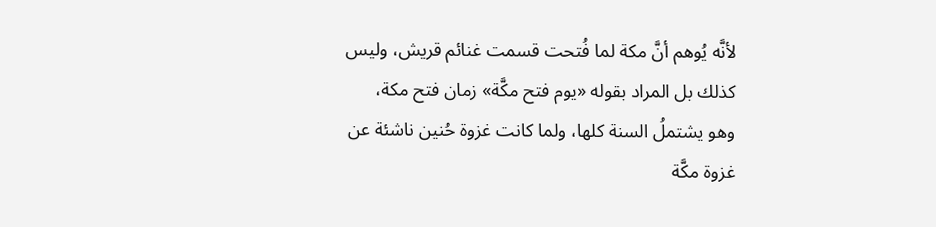لأنَّه يُوهم أنَّ مكة لما فُتحت قسمت غنائم قريش، وليس كذلك بل المراد بقوله «يوم فتح مكَّة» زمان فتح مكة، وهو يشتملُ السنة كلها، ولما كانت غزوة حُنين ناشئة عن غزوة مكَّة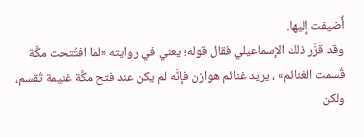أُضيفت إليها.
وقد قرَّر ذلك الإسماعيلي فقال قوله؛ يعني في روايته «لما افتُتحت مكَّة قُسمت الغنائم» ، يريد غنائم هوازن فإنَّه لم يكن عند فتح مكَّة غنيمة تُقسم، ولكن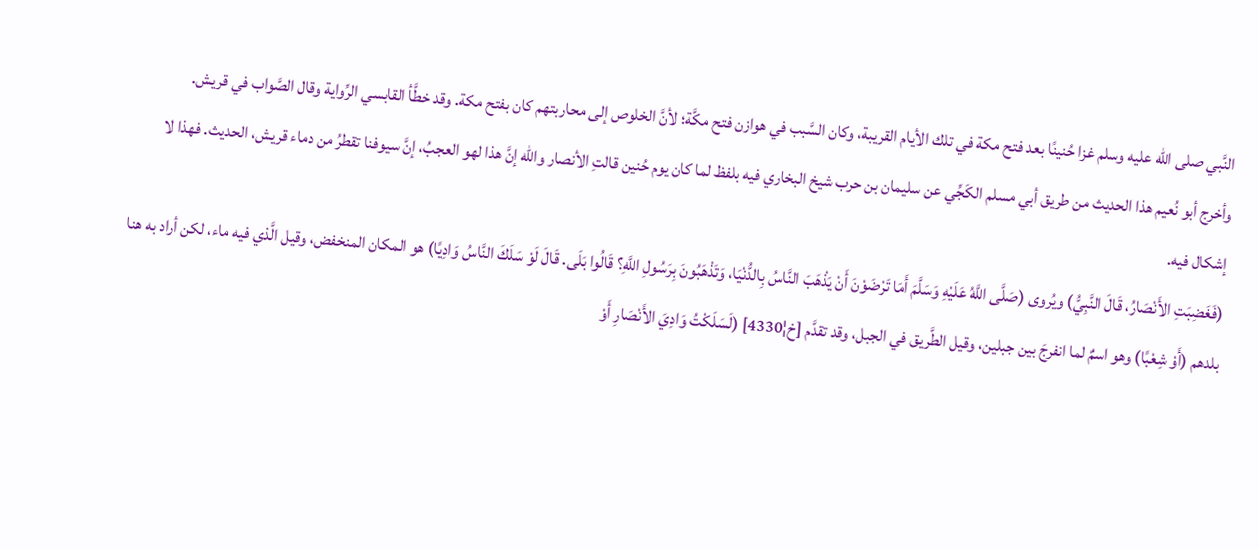النَّبي صلى الله عليه وسلم غزا حُنينًا بعد فتح مكة في تلك الأيام القريبة، وكان السَّبب في هوازن فتح مكَّة؛ لأنَّ الخلوص إلى محاربتهم كان بفتح مكة. وقد خطَّأ القابسي الرِّواية وقال الصَّواب في قريش.
وأخرج أبو نُعيم هذا الحديث من طريق أبي مسلم الكَجِّي عن سليمان بن حرب شيخ البخاري فيه بلفظ لما كان يوم حُنين قالتِ الأنصار والله إنَّ هذا لهو العجبُ، إنَّ سيوفنا تقطرُ من دماء قريش، الحديث. فهذا لا إشكال فيه.
(فَغَضِبَتِ الأَنْصَارُ، قَالَ النَّبِيُّ) ويُروى (صَلَّى اللَّهُ عَلَيْهِ وَسَلَّمَ أَمَا تَرْضَوْنَ أَنْ يَذْهَبَ النَّاسُ بِالدُّنْيَا، وَتَذْهَبُونَ بِرَسُولِ اللَّهِ؟ قَالُوا بَلَى. قَالَ لَوْ سَلَكَ النَّاسُ وَادِيًا) هو المكان المنخفض، وقيل الَّذي فيه ماء، لكن أراد به هنا بلدهم (أَوْ شِعْبًا) وهو اسمٌ لما انفرجَ بين جبلين، وقيل الطَّريق في الجبل، وقد تقدَّم [خ¦4330] (لَسَلَكْتُ وَادِيَ الأَنْصَارِ أَوْ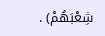شِعْبَهُمْ) .